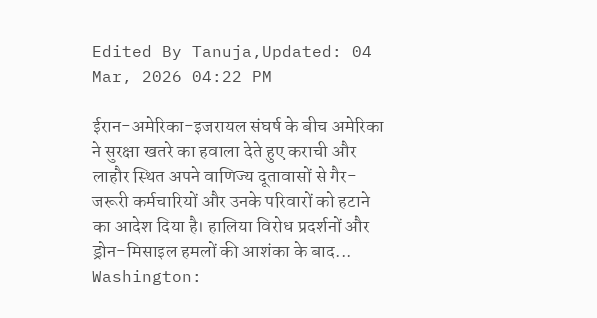Edited By Tanuja,Updated: 04 Mar, 2026 04:22 PM

ईरान-अमेरिका-इजरायल संघर्ष के बीच अमेरिका ने सुरक्षा खतरे का हवाला देते हुए कराची और लाहौर स्थित अपने वाणिज्य दूतावासों से गैर-जरूरी कर्मचारियों और उनके परिवारों को हटाने का आदेश दिया है। हालिया विरोध प्रदर्शनों और ड्रोन-मिसाइल हमलों की आशंका के बाद...
Washington: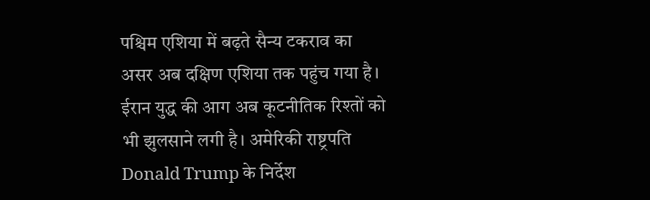पश्चिम एशिया में बढ़ते सैन्य टकराव का असर अब दक्षिण एशिया तक पहुंच गया है। ईरान युद्ध की आग अब कूटनीतिक रिश्तों को भी झुलसाने लगी है। अमेरिकी राष्ट्रपति Donald Trump के निर्देश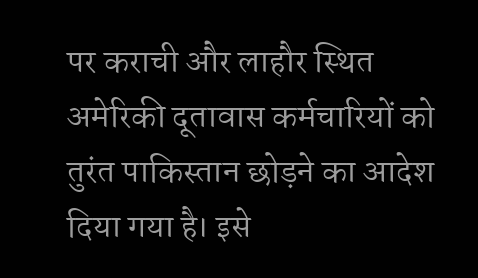पर कराची और लाहौर स्थित अमेरिकी दूतावास कर्मचारियों को तुरंत पाकिस्तान छोड़ने का आदेश दिया गया है। इसे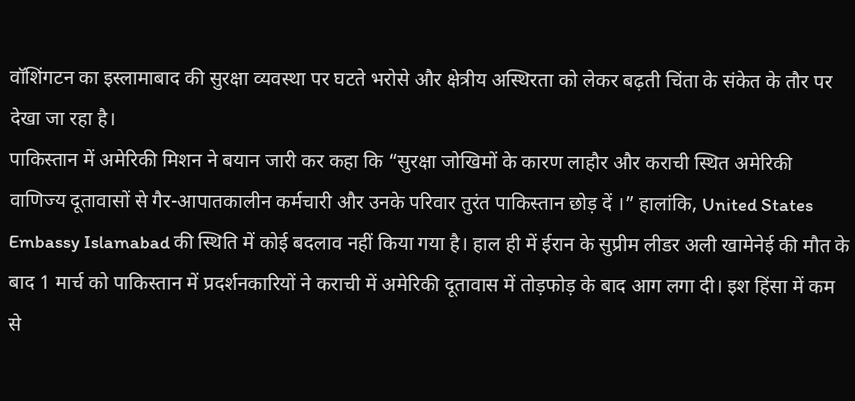वॉशिंगटन का इस्लामाबाद की सुरक्षा व्यवस्था पर घटते भरोसे और क्षेत्रीय अस्थिरता को लेकर बढ़ती चिंता के संकेत के तौर पर देखा जा रहा है।
पाकिस्तान में अमेरिकी मिशन ने बयान जारी कर कहा कि “सुरक्षा जोखिमों के कारण लाहौर और कराची स्थित अमेरिकी वाणिज्य दूतावासों से गैर-आपातकालीन कर्मचारी और उनके परिवार तुरंत पाकिस्तान छोड़ दें ।” हालांकि, United States Embassy Islamabad की स्थिति में कोई बदलाव नहीं किया गया है। हाल ही में ईरान के सुप्रीम लीडर अली खामेनेई की मौत के बाद 1 मार्च को पाकिस्तान में प्रदर्शनकारियों ने कराची में अमेरिकी दूतावास में तोड़फोड़ के बाद आग लगा दी। इश हिंसा में कम से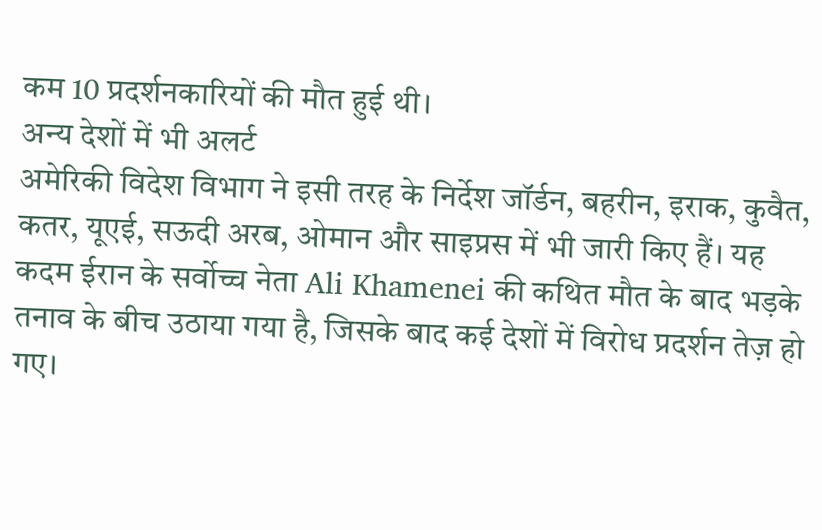कम 10 प्रदर्शनकारियों की मौत हुई थी।
अन्य देशों में भी अलर्ट
अमेरिकी विदेश विभाग ने इसी तरह के निर्देश जॉर्डन, बहरीन, इराक, कुवैत, कतर, यूएई, सऊदी अरब, ओमान और साइप्रस में भी जारी किए हैं। यह कदम ईरान के सर्वोच्च नेता Ali Khamenei की कथित मौत के बाद भड़के तनाव के बीच उठाया गया है, जिसके बाद कई देशों में विरोध प्रदर्शन तेज़ हो गए।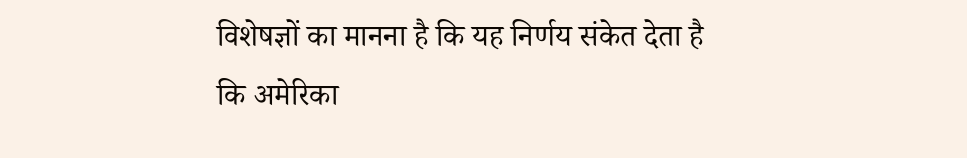विशेषज्ञों का मानना है कि यह निर्णय संकेत देता है कि अमेरिका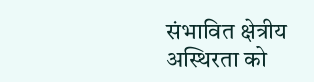संभावित क्षेत्रीय अस्थिरता को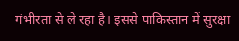गंभीरता से ले रहा है। इससे पाकिस्तान में सुरक्षा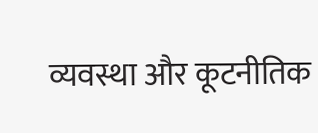व्यवस्था और कूटनीतिक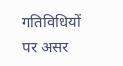गतिविधियों पर असर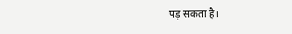पड़ सकता है।